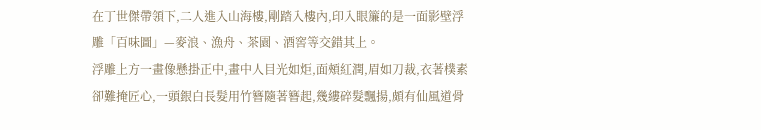在丁世傑帶領下,二人進入山海樓,剛踏入樓內,印入眼簾的是一面影壁浮雕「百味圖」—麥浪、漁舟、茶園、酒窖等交錯其上。
浮雕上方一畫像懸掛正中,畫中人目光如炬,面頰紅潤,眉如刀裁,衣著樸素卻難掩匠心,一頭銀白長髮用竹簪隨著簪起,幾縷碎髮飄揚,頗有仙風道骨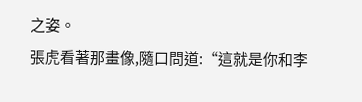之姿。
張虎看著那畫像,隨口問道:“這就是你和李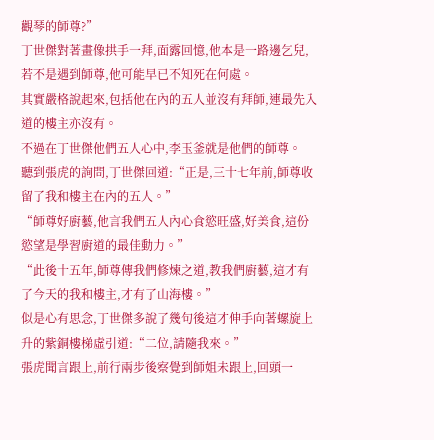觀琴的師尊?”
丁世傑對著畫像拱手一拜,面露回憶,他本是一路邊乞兒,若不是遇到師尊,他可能早已不知死在何處。
其實嚴格說起來,包括他在內的五人並沒有拜師,連最先入道的樓主亦沒有。
不過在丁世傑他們五人心中,李玉釜就是他們的師尊。
聽到張虎的詢問,丁世傑回道:“正是,三十七年前,師尊收留了我和樓主在內的五人。”
“師尊好廚藝,他言我們五人內心食慾旺盛,好美食,這份慾望是學習廚道的最佳動力。”
“此後十五年,師尊傳我們修煉之道,教我們廚藝,這才有了今天的我和樓主,才有了山海樓。”
似是心有思念,丁世傑多說了幾句後這才伸手向著螺旋上升的紫銅樓梯虛引道:“二位,請隨我來。”
張虎聞言跟上,前行兩步後察覺到師姐未跟上,回頭一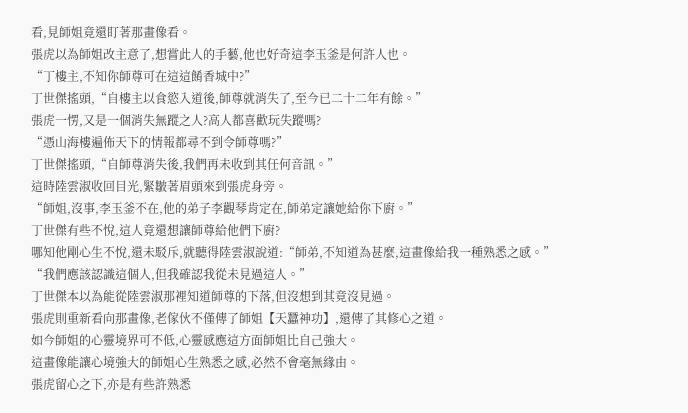看,見師姐竟還盯著那畫像看。
張虎以為師姐改主意了,想嘗此人的手藝,他也好奇這李玉釜是何許人也。
“丁樓主,不知你師尊可在這這餚香城中?”
丁世傑搖頭,“自樓主以食慾入道後,師尊就消失了,至今已二十二年有餘。”
張虎一愣,又是一個消失無蹤之人?高人都喜歡玩失蹤嗎?
“憑山海樓遍佈天下的情報都尋不到令師尊嗎?”
丁世傑搖頭,“自師尊消失後,我們再未收到其任何音訊。”
這時陸雲淑收回目光,緊皺著眉頭來到張虎身旁。
“師姐,沒事,李玉釜不在,他的弟子李觀琴肯定在,師弟定讓她給你下廚。”
丁世傑有些不悅,這人竟還想讓師尊給他們下廚?
哪知他剛心生不悅,還未駁斥,就聽得陸雲淑說道:“師弟,不知道為甚麼,這畫像給我一種熟悉之感。”
“我們應該認識這個人,但我確認我從未見過這人。”
丁世傑本以為能從陸雲淑那裡知道師尊的下落,但沒想到其竟沒見過。
張虎則重新看向那畫像,老傢伙不僅傳了師姐【天蠶神功】,還傳了其修心之道。
如今師姐的心靈境界可不低,心靈感應這方面師姐比自己強大。
這畫像能讓心境強大的師姐心生熟悉之感,必然不會毫無緣由。
張虎留心之下,亦是有些許熟悉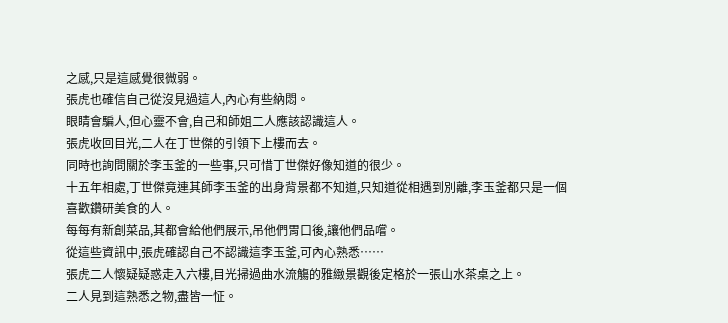之感,只是這感覺很微弱。
張虎也確信自己從沒見過這人,內心有些納悶。
眼睛會騙人,但心靈不會,自己和師姐二人應該認識這人。
張虎收回目光,二人在丁世傑的引領下上樓而去。
同時也詢問關於李玉釜的一些事,只可惜丁世傑好像知道的很少。
十五年相處,丁世傑竟連其師李玉釜的出身背景都不知道,只知道從相遇到別離,李玉釜都只是一個喜歡鑽研美食的人。
每每有新創菜品,其都會給他們展示,吊他們胃口後,讓他們品嚐。
從這些資訊中,張虎確認自己不認識這李玉釜,可內心熟悉……
張虎二人懷疑疑惑走入六樓,目光掃過曲水流觴的雅緻景觀後定格於一張山水茶桌之上。
二人見到這熟悉之物,盡皆一怔。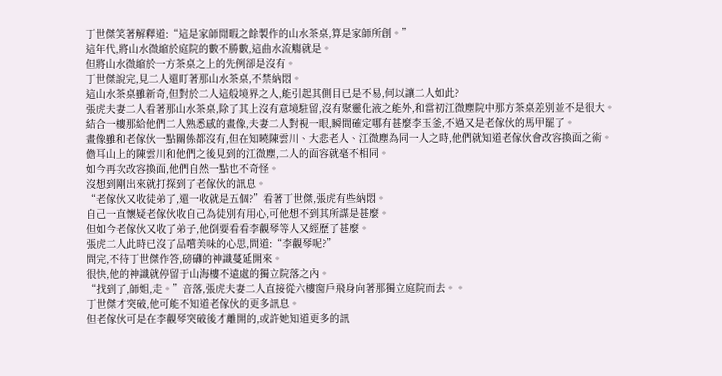丁世傑笑著解釋道:“這是家師閒暇之餘製作的山水茶桌,算是家師所創。”
這年代,將山水微縮於庭院的數不勝數,這曲水流觴就是。
但將山水微縮於一方茶桌之上的先例卻是沒有。
丁世傑說完,見二人還盯著那山水茶桌,不禁納悶。
這山水茶桌雖新奇,但對於二人這般境界之人,能引起其側目已是不易,何以讓二人如此?
張虎夫妻二人看著那山水茶桌,除了其上沒有意境駐留,沒有聚靈化液之能外,和當初江微塵院中那方茶桌差別並不是很大。
結合一樓那給他們二人熟悉感的畫像,夫妻二人對視一眼,瞬間確定哪有甚麼李玉釜,不過又是老傢伙的馬甲罷了。
畫像雖和老傢伙一點關係都沒有,但在知曉陳雲川、大悲老人、江微塵為同一人之時,他們就知道老傢伙會改容換面之術。
儋耳山上的陳雲川和他們之後見到的江微塵,二人的面容就毫不相同。
如今再次改容換面,他們自然一點也不奇怪。
沒想到剛出來就打探到了老傢伙的訊息。
“老傢伙又收徒弟了,還一收就是五個?”看著丁世傑,張虎有些納悶。
自己一直懷疑老傢伙收自己為徒別有用心,可他想不到其所謀是甚麼。
但如今老傢伙又收了弟子,他倒要看看李觀琴等人又經歷了甚麼。
張虎二人此時已沒了品嚐美味的心思,問道:“李觀琴呢?”
問完,不待丁世傑作答,磅礴的神識蔓延開來。
很快,他的神識就停留于山海樓不遠處的獨立院落之內。
“找到了,師姐,走。”音落,張虎夫妻二人直接從六樓窗戶飛身向著那獨立庭院而去。。
丁世傑才突破,他可能不知道老傢伙的更多訊息。
但老傢伙可是在李觀琴突破後才離開的,或許她知道更多的訊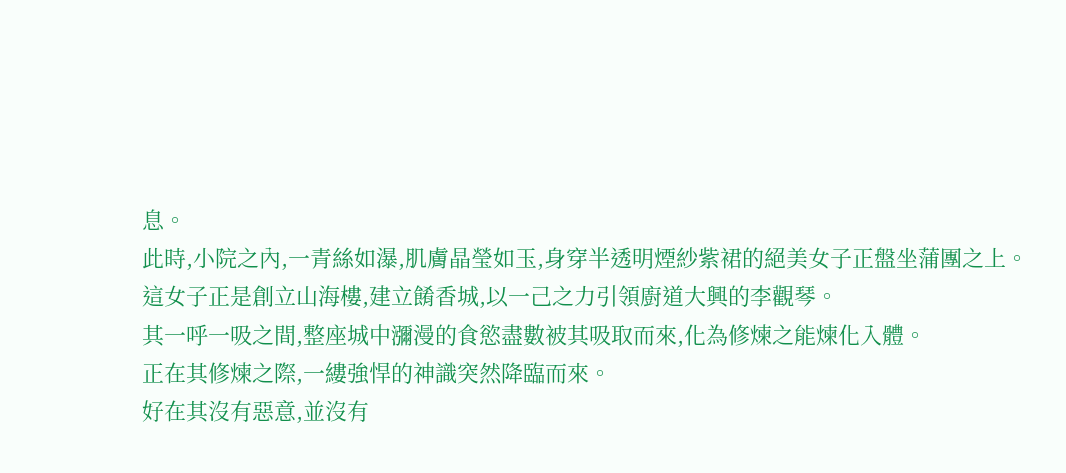息。
此時,小院之內,一青絲如瀑,肌膚晶瑩如玉,身穿半透明煙紗紫裙的絕美女子正盤坐蒲團之上。
這女子正是創立山海樓,建立餚香城,以一己之力引領廚道大興的李觀琴。
其一呼一吸之間,整座城中瀰漫的食慾盡數被其吸取而來,化為修煉之能煉化入體。
正在其修煉之際,一縷強悍的神識突然降臨而來。
好在其沒有惡意,並沒有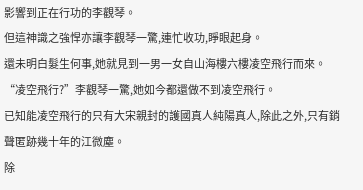影響到正在行功的李觀琴。
但這神識之強悍亦讓李觀琴一驚,連忙收功,睜眼起身。
還未明白髮生何事,她就見到一男一女自山海樓六樓凌空飛行而來。
“凌空飛行?”李觀琴一驚,她如今都還做不到凌空飛行。
已知能凌空飛行的只有大宋親封的護國真人純陽真人,除此之外,只有銷聲匿跡幾十年的江微塵。
除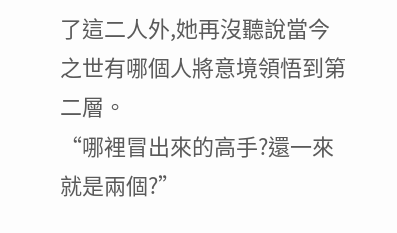了這二人外,她再沒聽說當今之世有哪個人將意境領悟到第二層。
“哪裡冒出來的高手?還一來就是兩個?”